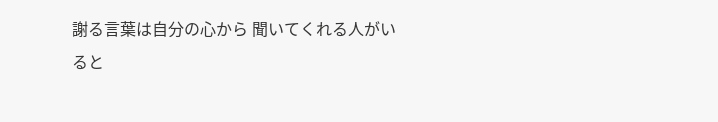謝る言葉は自分の心から 聞いてくれる人がいると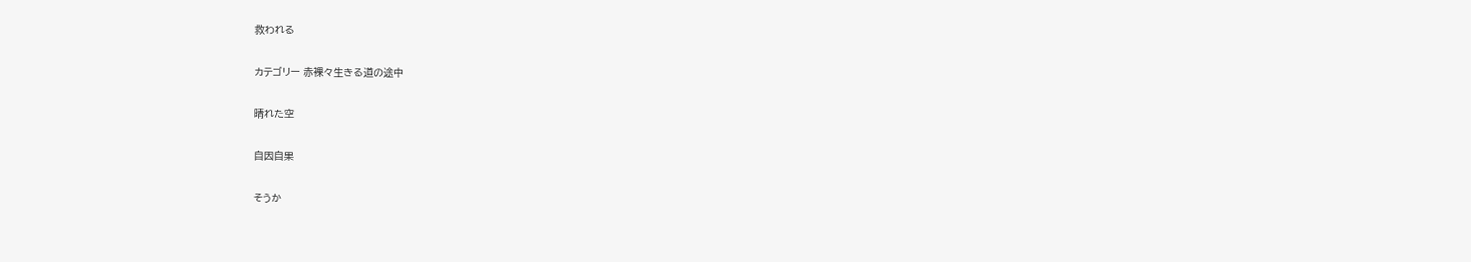救われる

カテゴリー 赤裸々生きる道の途中

晴れた空

自因自果

そうか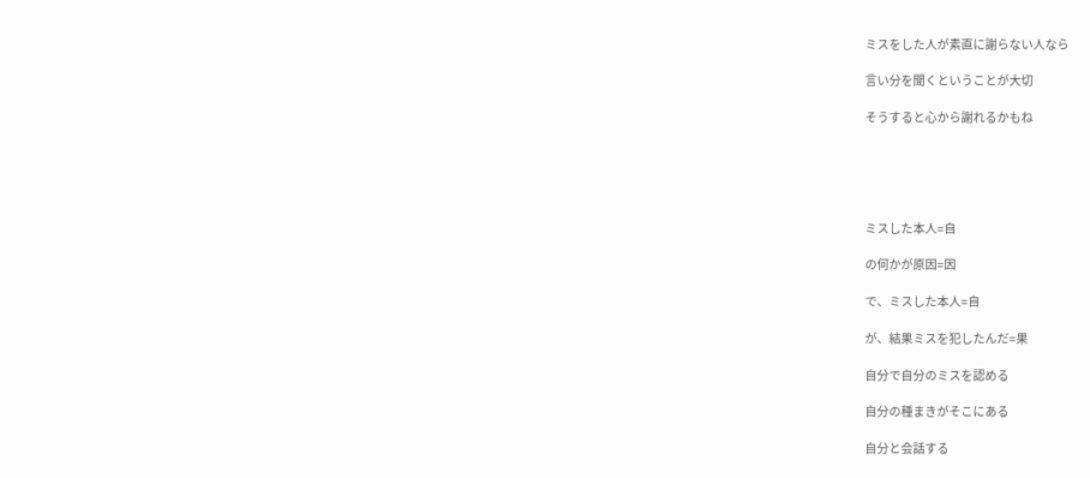ミスをした人が素直に謝らない人なら

言い分を聞くということが大切

そうすると心から謝れるかもね





ミスした本人=自

の何かが原因=因

で、ミスした本人=自

が、結果ミスを犯したんだ=果

自分で自分のミスを認める

自分の種まきがそこにある

自分と会話する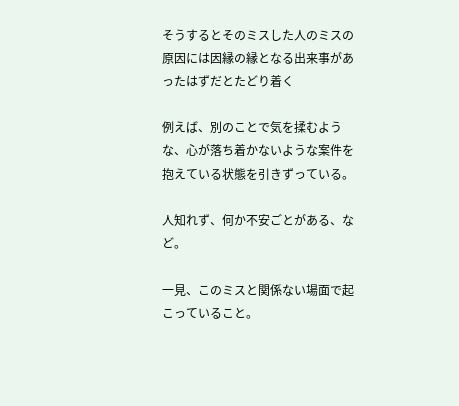そうするとそのミスした人のミスの原因には因縁の縁となる出来事があったはずだとたどり着く

例えば、別のことで気を揉むような、心が落ち着かないような案件を抱えている状態を引きずっている。

人知れず、何か不安ごとがある、など。

一見、このミスと関係ない場面で起こっていること。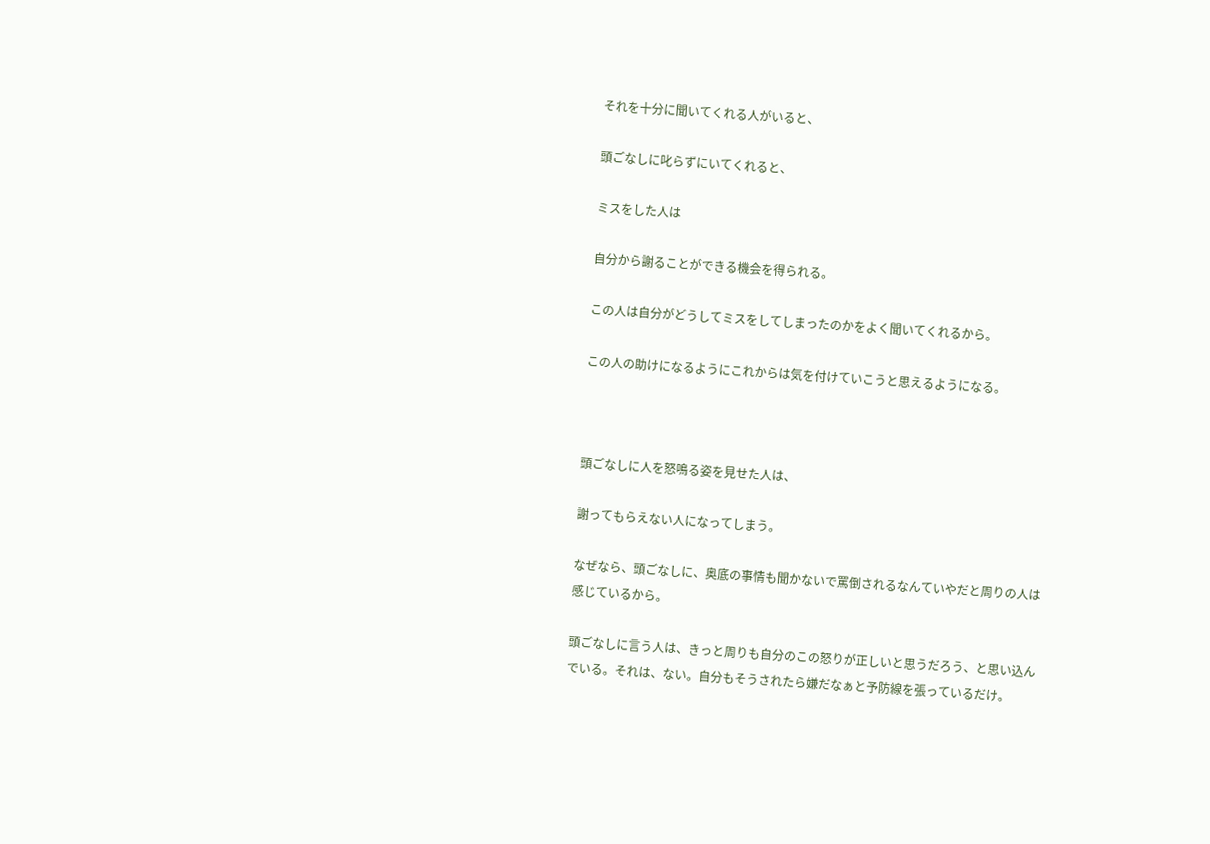それを十分に聞いてくれる人がいると、

頭ごなしに叱らずにいてくれると、

ミスをした人は

自分から謝ることができる機会を得られる。

この人は自分がどうしてミスをしてしまったのかをよく聞いてくれるから。

この人の助けになるようにこれからは気を付けていこうと思えるようになる。



頭ごなしに人を怒鳴る姿を見せた人は、

謝ってもらえない人になってしまう。

なぜなら、頭ごなしに、奥底の事情も聞かないで罵倒されるなんていやだと周りの人は感じているから。

頭ごなしに言う人は、きっと周りも自分のこの怒りが正しいと思うだろう、と思い込んでいる。それは、ない。自分もそうされたら嫌だなぁと予防線を張っているだけ。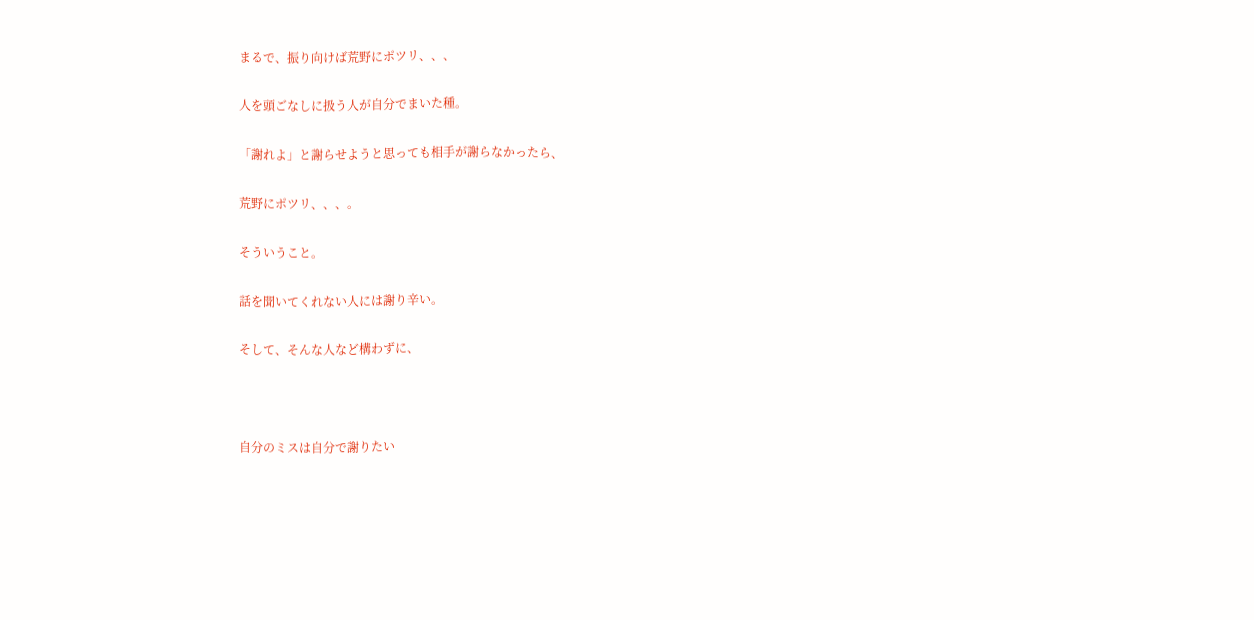まるで、振り向けば荒野にポツリ、、、

人を頭ごなしに扱う人が自分でまいた種。

「謝れよ」と謝らせようと思っても相手が謝らなかったら、

荒野にポツリ、、、。

そういうこと。

話を聞いてくれない人には謝り辛い。

そして、そんな人など構わずに、



自分のミスは自分で謝りたい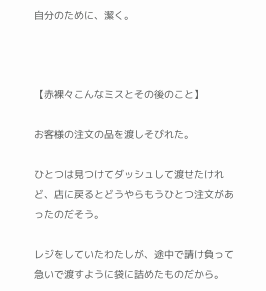自分のために、潔く。



【赤裸々こんなミスとその後のこと】

お客様の注文の品を渡しそびれた。

ひとつは見つけてダッシュして渡せたけれど、店に戻るとどうやらもうひとつ注文があったのだそう。

レジをしていたわたしが、途中で請け負って急いで渡すように袋に詰めたものだから。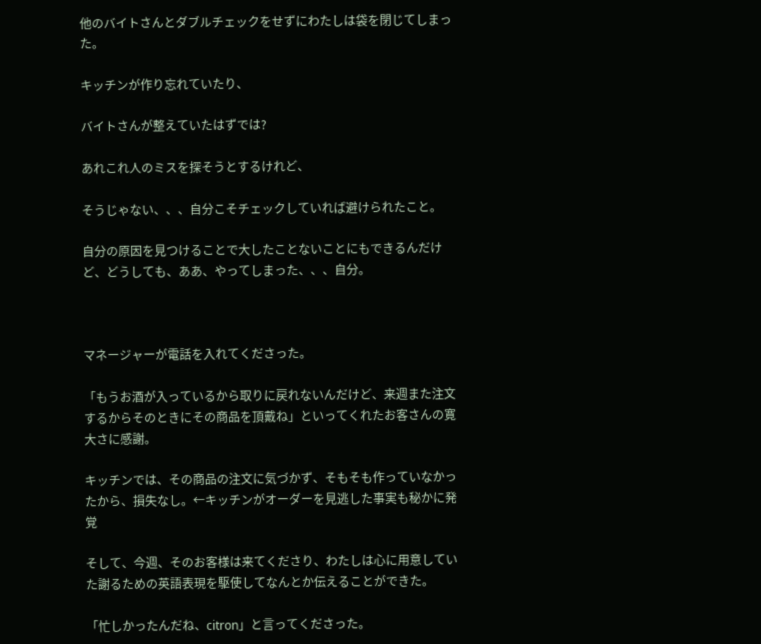他のバイトさんとダブルチェックをせずにわたしは袋を閉じてしまった。

キッチンが作り忘れていたり、

バイトさんが整えていたはずでは?

あれこれ人のミスを探そうとするけれど、

そうじゃない、、、自分こそチェックしていれば避けられたこと。

自分の原因を見つけることで大したことないことにもできるんだけど、どうしても、ああ、やってしまった、、、自分。



マネージャーが電話を入れてくださった。

「もうお酒が入っているから取りに戻れないんだけど、来週また注文するからそのときにその商品を頂戴ね」といってくれたお客さんの寛大さに感謝。

キッチンでは、その商品の注文に気づかず、そもそも作っていなかったから、損失なし。←キッチンがオーダーを見逃した事実も秘かに発覚

そして、今週、そのお客様は来てくださり、わたしは心に用意していた謝るための英語表現を駆使してなんとか伝えることができた。

「忙しかったんだね、citron」と言ってくださった。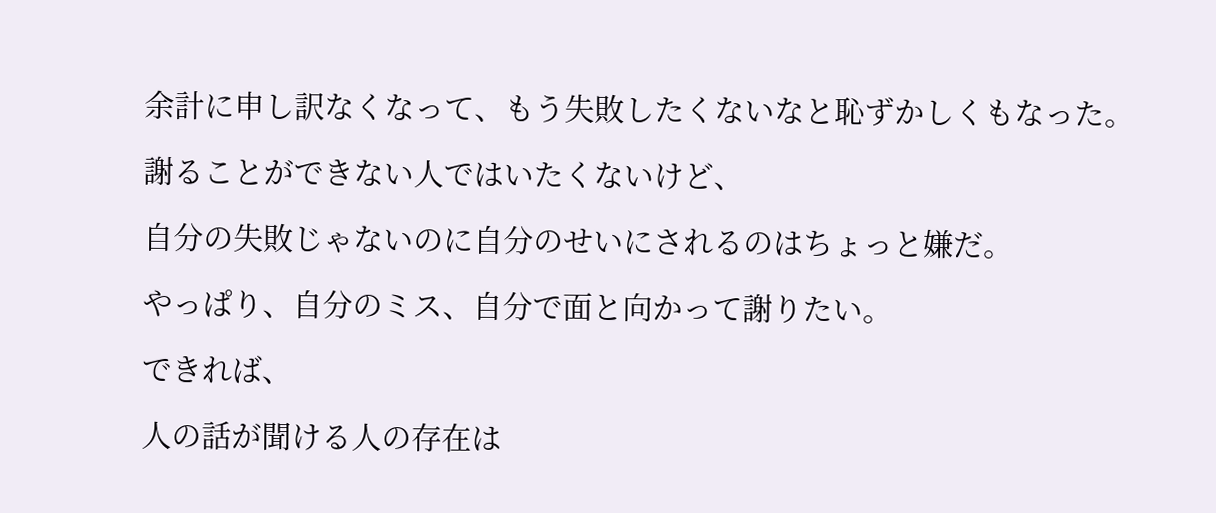余計に申し訳なくなって、もう失敗したくないなと恥ずかしくもなった。

謝ることができない人ではいたくないけど、

自分の失敗じゃないのに自分のせいにされるのはちょっと嫌だ。

やっぱり、自分のミス、自分で面と向かって謝りたい。

できれば、

人の話が聞ける人の存在は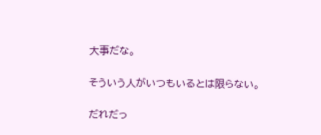大事だな。

そういう人がいつもいるとは限らない。

だれだっ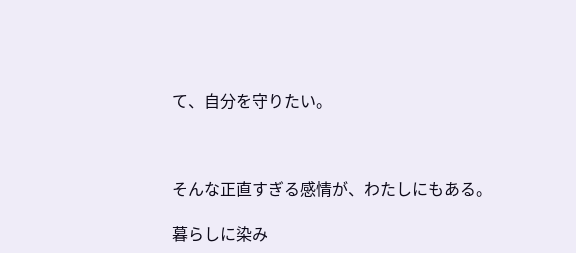て、自分を守りたい。



そんな正直すぎる感情が、わたしにもある。

暮らしに染み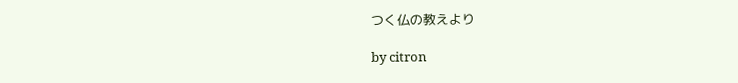つく仏の教えより

by citron